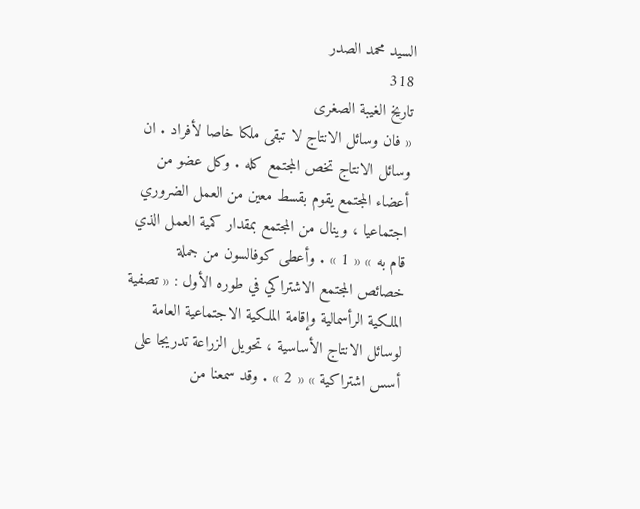السيد محمد الصدر
318
تاريخ الغيبة الصغرى
« فان وسائل الانتاج لا تبقى ملكا خاصا لأفراد . ان وسائل الانتاج تخص المجتمع كله . وكل عضو من أعضاء المجتمع يقوم بقسط معين من العمل الضروري اجتماعيا ، وينال من المجتمع بمقدار كمية العمل الذي قام به » « 1 » . وأعطى كوفالسون من جملة خصائص المجتمع الاشتراكي في طوره الأول : « تصفية الملكية الرأسمالية وإقامة الملكية الاجتماعية العامة لوسائل الانتاج الأساسية ، تحويل الزراعة تدريجا على أسس اشتراكية » « 2 » . وقد سمعنا من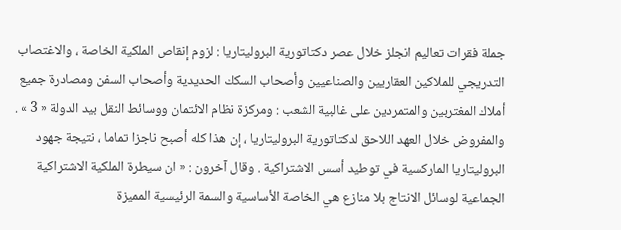جملة فقرات تعاليم انجلز خلال عصر دكتاتورية البروليتاريا : لزوم إنقاص الملكية الخاصة ، والاغتصاب التدريجي للملاكين العقاريين والصناعيين وأصحاب السكك الحديدية وأصحاب السفن ومصادرة جميع أملاك المغتربين والمتمردين على غالبية الشعب : ومركزة نظام الائتمان ووسائط النقل بيد الدولة « 3 » . والمفروض خلال العهد اللاحق لدكتاتورية البروليتاريا ، إن هذا كله أصبح ناجزا تماما ، نتيجة جهود البروليتاريا الماركسية في توطيد أسس الاشتراكية . وقال آخرون : « ان سيطرة الملكية الاشتراكية الجماعية لوسائل الانتاج بلا منازع هي الخاصة الأساسية والسمة الرئيسية المميزة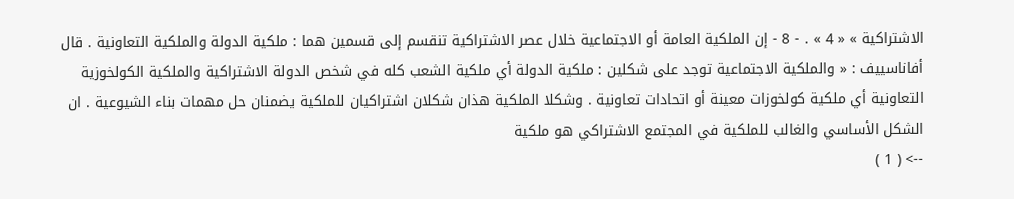الاشتراكية » « 4 » . - 8 - إن الملكية العامة أو الاجتماعية خلال عصر الاشتراكية تنقسم إلى قسمين هما : ملكية الدولة والملكية التعاونية . قال أفاناسييف : « والملكية الاجتماعية توجد على شكلين : ملكية الدولة أي ملكية الشعب كله في شخص الدولة الاشتراكية والملكية الكولخوزية التعاونية أي ملكية كولخوزات معينة أو اتحادات تعاونية . وشكلا الملكية هذان شكلان اشتراكيان للملكية يضمنان حل مهمات بناء الشيوعية . ان الشكل الأساسي والغالب للملكية في المجتمع الاشتراكي هو ملكية
--> ( 1 )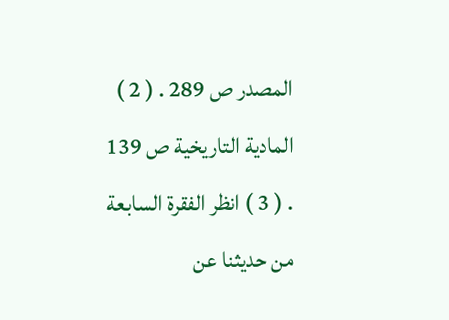المصدر ص 289 . ( 2 ) المادية التاريخية ص 139 . ( 3 ) انظر الفقرة السابعة من حديثنا عن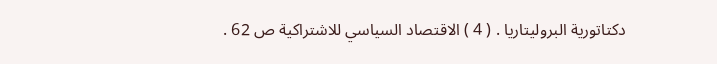دكتاتورية البروليتاريا . ( 4 ) الاقتصاد السياسي للاشتراكية ص 62 .